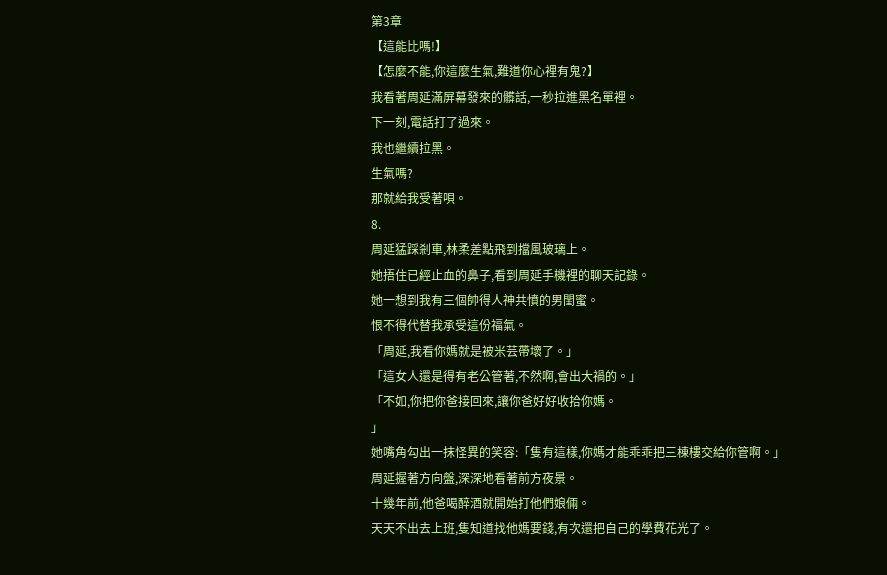第3章
【這能比嗎!】
【怎麼不能,你這麼生氣,難道你心裡有鬼?】
我看著周延滿屏幕發來的髒話,一秒拉進黑名單裡。
下一刻,電話打了過來。
我也繼續拉黑。
生氣嗎?
那就給我受著唄。
8.
周延猛踩剎車,林柔差點飛到擋風玻璃上。
她捂住已經止血的鼻子,看到周延手機裡的聊天記錄。
她一想到我有三個帥得人神共憤的男閨蜜。
恨不得代替我承受這份福氣。
「周延,我看你媽就是被米芸帶壞了。」
「這女人還是得有老公管著,不然啊,會出大禍的。」
「不如,你把你爸接回來,讓你爸好好收拾你媽。
」
她嘴角勾出一抹怪異的笑容:「隻有這樣,你媽才能乖乖把三棟樓交給你管啊。」
周延握著方向盤,深深地看著前方夜景。
十幾年前,他爸喝醉酒就開始打他們娘倆。
天天不出去上班,隻知道找他媽要錢,有次還把自己的學費花光了。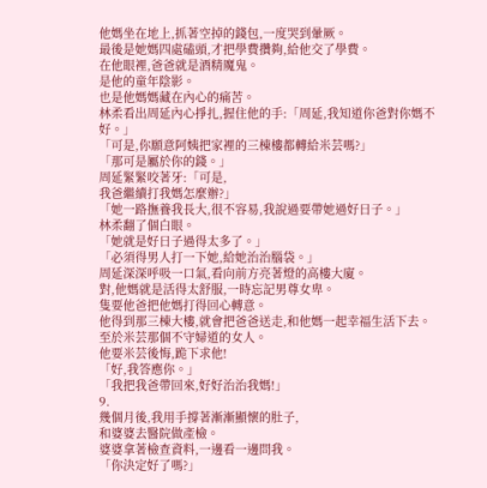他媽坐在地上,抓著空掉的錢包,一度哭到暈厥。
最後是她媽四處磕頭,才把學費攢夠,給他交了學費。
在他眼裡,爸爸就是酒精魔鬼。
是他的童年陰影。
也是他媽媽藏在內心的痛苦。
林柔看出周延內心掙扎,握住他的手:「周延,我知道你爸對你媽不好。」
「可是,你願意阿姨把家裡的三棟樓都轉給米芸嗎?」
「那可是屬於你的錢。」
周延緊緊咬著牙:「可是,
我爸繼續打我媽怎麼辦?」
「她一路撫養我長大,很不容易,我說過要帶她過好日子。」
林柔翻了個白眼。
「她就是好日子過得太多了。」
「必須得男人打一下她,給她治治腦袋。」
周延深深呼吸一口氣,看向前方亮著燈的高樓大廈。
對,他媽就是活得太舒服,一時忘記男尊女卑。
隻要他爸把他媽打得回心轉意。
他得到那三棟大樓,就會把爸爸送走,和他媽一起幸福生活下去。
至於米芸那個不守婦道的女人。
他要米芸後悔,跪下求他!
「好,我答應你。」
「我把我爸帶回來,好好治治我媽!」
9.
幾個月後,我用手撐著漸漸顯懷的肚子,
和婆婆去醫院做產檢。
婆婆拿著檢查資料,一邊看一邊問我。
「你決定好了嗎?」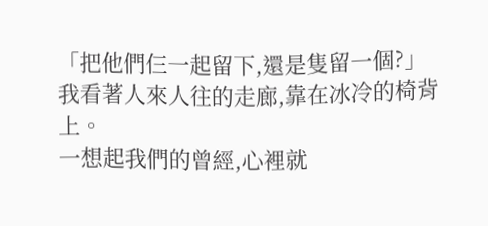「把他們仨一起留下,還是隻留一個?」
我看著人來人往的走廊,靠在冰冷的椅背上。
一想起我們的曾經,心裡就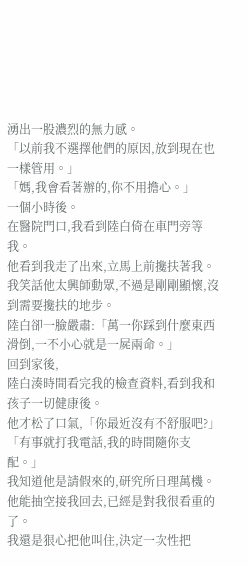湧出一股濃烈的無力感。
「以前我不選擇他們的原因,放到現在也一樣管用。」
「媽,我會看著辦的,你不用擔心。」
一個小時後。
在醫院門口,我看到陸白倚在車門旁等我。
他看到我走了出來,立馬上前攙扶著我。
我笑話他太興師動眾,不過是剛剛顯懷,沒到需要攙扶的地步。
陸白卻一臉嚴肅:「萬一你踩到什麼東西滑倒,一不小心就是一屍兩命。」
回到家後,
陸白湊時間看完我的檢查資料,看到我和孩子一切健康後。
他才松了口氣,「你最近沒有不舒服吧?」
「有事就打我電話,我的時間隨你支配。」
我知道他是請假來的,研究所日理萬機。
他能抽空接我回去,已經是對我很看重的了。
我還是狠心把他叫住,決定一次性把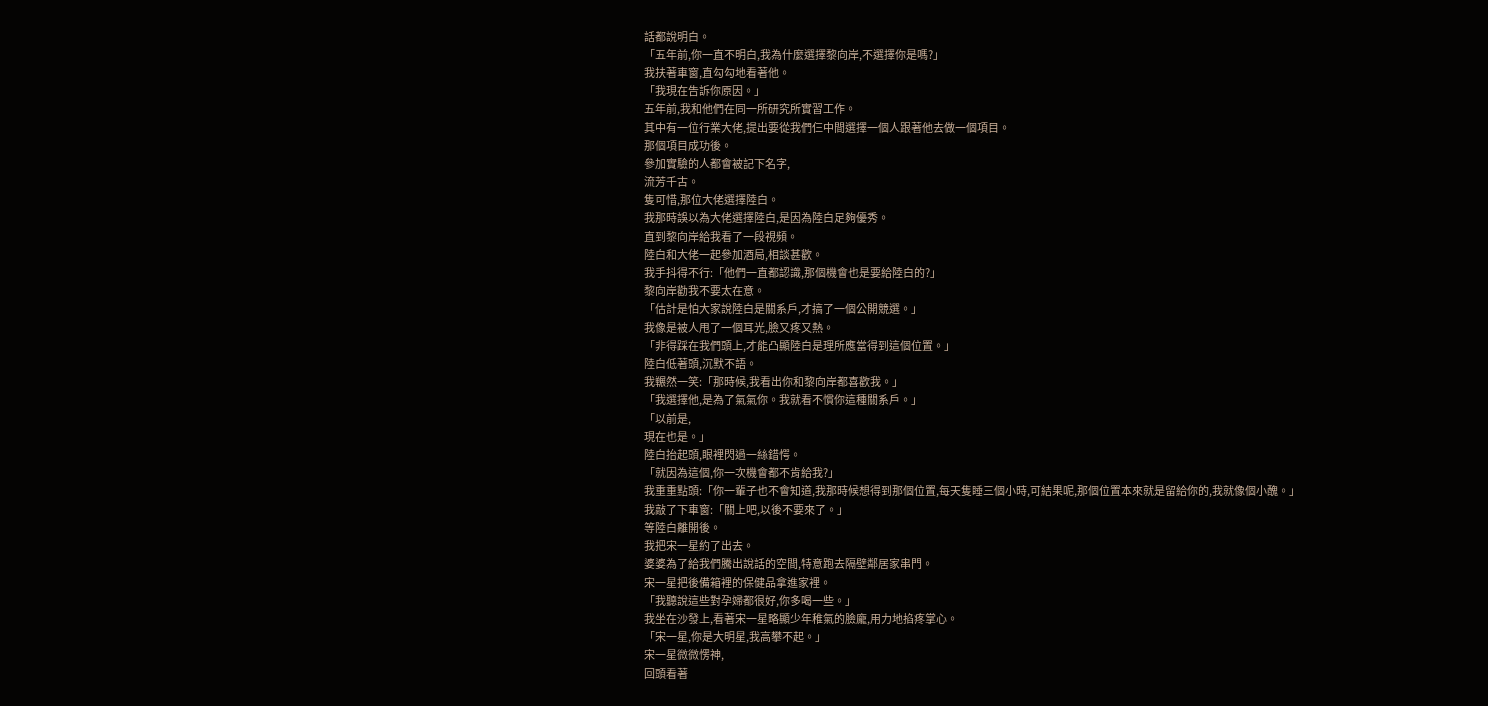話都說明白。
「五年前,你一直不明白,我為什麼選擇黎向岸,不選擇你是嗎?」
我扶著車窗,直勾勾地看著他。
「我現在告訴你原因。」
五年前,我和他們在同一所研究所實習工作。
其中有一位行業大佬,提出要從我們仨中間選擇一個人跟著他去做一個項目。
那個項目成功後。
參加實驗的人都會被記下名字,
流芳千古。
隻可惜,那位大佬選擇陸白。
我那時誤以為大佬選擇陸白,是因為陸白足夠優秀。
直到黎向岸給我看了一段視頻。
陸白和大佬一起參加酒局,相談甚歡。
我手抖得不行:「他們一直都認識,那個機會也是要給陸白的?」
黎向岸勸我不要太在意。
「估計是怕大家說陸白是關系戶,才搞了一個公開競選。」
我像是被人甩了一個耳光,臉又疼又熱。
「非得踩在我們頭上,才能凸顯陸白是理所應當得到這個位置。」
陸白低著頭,沉默不語。
我冁然一笑:「那時候,我看出你和黎向岸都喜歡我。」
「我選擇他,是為了氣氣你。我就看不慣你這種關系戶。」
「以前是,
現在也是。」
陸白抬起頭,眼裡閃過一絲錯愕。
「就因為這個,你一次機會都不肯給我?」
我重重點頭:「你一輩子也不會知道,我那時候想得到那個位置,每天隻睡三個小時,可結果呢,那個位置本來就是留給你的,我就像個小醜。」
我敲了下車窗:「關上吧,以後不要來了。」
等陸白離開後。
我把宋一星約了出去。
婆婆為了給我們騰出說話的空間,特意跑去隔壁鄰居家串門。
宋一星把後備箱裡的保健品拿進家裡。
「我聽說這些對孕婦都很好,你多喝一些。」
我坐在沙發上,看著宋一星略顯少年稚氣的臉龐,用力地掐疼掌心。
「宋一星,你是大明星,我高攀不起。」
宋一星微微愣神,
回頭看著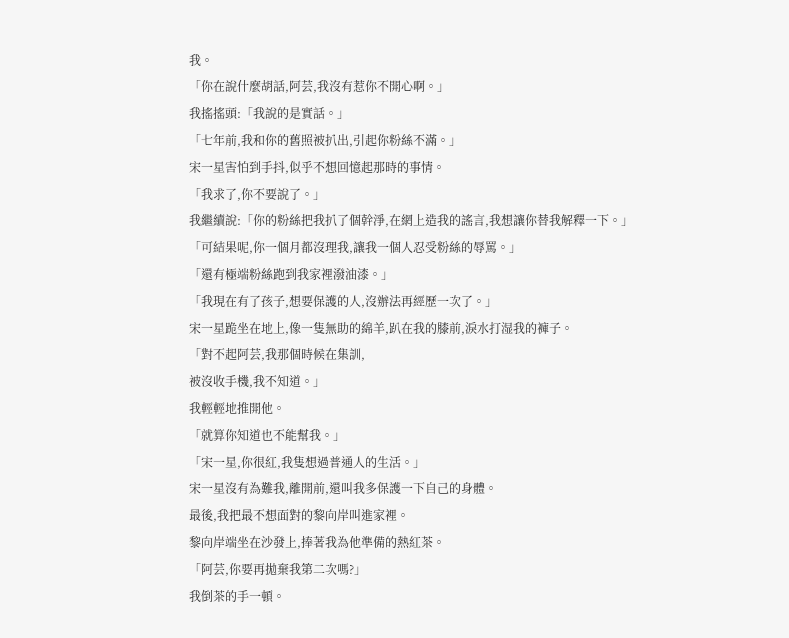我。
「你在說什麼胡話,阿芸,我沒有惹你不開心啊。」
我搖搖頭:「我說的是實話。」
「七年前,我和你的舊照被扒出,引起你粉絲不滿。」
宋一星害怕到手抖,似乎不想回憶起那時的事情。
「我求了,你不要說了。」
我繼續說:「你的粉絲把我扒了個幹淨,在網上造我的謠言,我想讓你替我解釋一下。」
「可結果呢,你一個月都沒理我,讓我一個人忍受粉絲的辱罵。」
「還有極端粉絲跑到我家裡潑油漆。」
「我現在有了孩子,想要保護的人,沒辦法再經歷一次了。」
宋一星跪坐在地上,像一隻無助的綿羊,趴在我的膝前,淚水打湿我的褲子。
「對不起阿芸,我那個時候在集訓,
被沒收手機,我不知道。」
我輕輕地推開他。
「就算你知道也不能幫我。」
「宋一星,你很紅,我隻想過普通人的生活。」
宋一星沒有為難我,離開前,還叫我多保護一下自己的身體。
最後,我把最不想面對的黎向岸叫進家裡。
黎向岸端坐在沙發上,捧著我為他準備的熱紅茶。
「阿芸,你要再拋棄我第二次嗎?」
我倒茶的手一頓。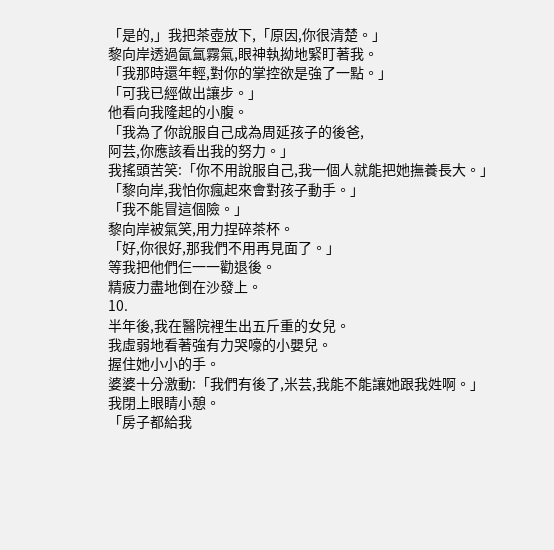「是的,」我把茶壺放下,「原因,你很清楚。」
黎向岸透過氤氲霧氣,眼神執拗地緊盯著我。
「我那時還年輕,對你的掌控欲是強了一點。」
「可我已經做出讓步。」
他看向我隆起的小腹。
「我為了你說服自己成為周延孩子的後爸,
阿芸,你應該看出我的努力。」
我搖頭苦笑:「你不用說服自己,我一個人就能把她撫養長大。」
「黎向岸,我怕你瘋起來會對孩子動手。」
「我不能冒這個險。」
黎向岸被氣笑,用力捏碎茶杯。
「好,你很好,那我們不用再見面了。」
等我把他們仨一一勸退後。
精疲力盡地倒在沙發上。
10.
半年後,我在醫院裡生出五斤重的女兒。
我虛弱地看著強有力哭嚎的小嬰兒。
握住她小小的手。
婆婆十分激動:「我們有後了,米芸,我能不能讓她跟我姓啊。」
我閉上眼睛小憩。
「房子都給我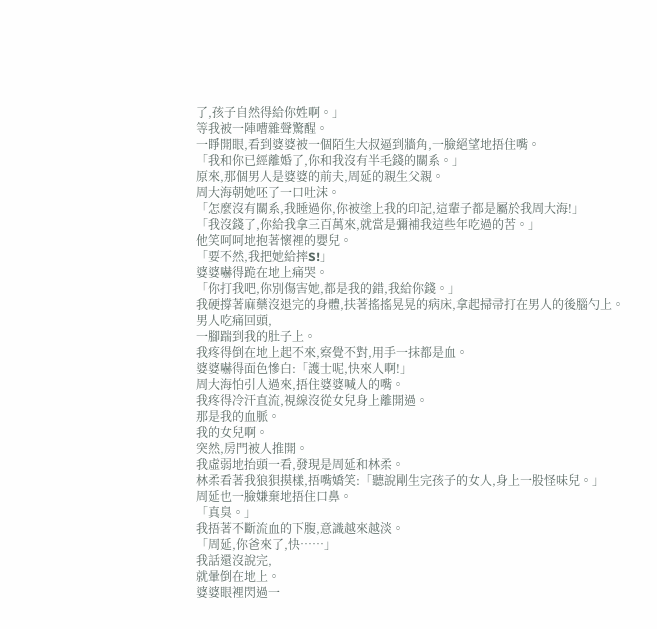了,孩子自然得給你姓啊。」
等我被一陣嘈雜聲驚醒。
一睜開眼,看到婆婆被一個陌生大叔逼到牆角,一臉絕望地捂住嘴。
「我和你已經離婚了,你和我沒有半毛錢的關系。」
原來,那個男人是婆婆的前夫,周延的親生父親。
周大海朝她呸了一口吐沫。
「怎麼沒有關系,我睡過你,你被塗上我的印記,這輩子都是屬於我周大海!」
「我沒錢了,你給我拿三百萬來,就當是彌補我這些年吃過的苦。」
他笑呵呵地抱著懷裡的嬰兒。
「要不然,我把她給摔S!」
婆婆嚇得跪在地上痛哭。
「你打我吧,你別傷害她,都是我的錯,我給你錢。」
我硬撐著麻藥沒退完的身體,扶著搖搖晃晃的病床,拿起掃帚打在男人的後腦勺上。
男人吃痛回頭,
一腳踹到我的肚子上。
我疼得倒在地上起不來,察覺不對,用手一抹都是血。
婆婆嚇得面色慘白:「護士呢,快來人啊!」
周大海怕引人過來,捂住婆婆喊人的嘴。
我疼得冷汗直流,視線沒從女兒身上離開過。
那是我的血脈。
我的女兒啊。
突然,房門被人推開。
我虛弱地抬頭一看,發現是周延和林柔。
林柔看著我狼狽摸樣,捂嘴嬌笑:「聽說剛生完孩子的女人,身上一股怪味兒。」
周延也一臉嫌棄地捂住口鼻。
「真臭。」
我捂著不斷流血的下腹,意識越來越淡。
「周延,你爸來了,快……」
我話還沒說完,
就暈倒在地上。
婆婆眼裡閃過一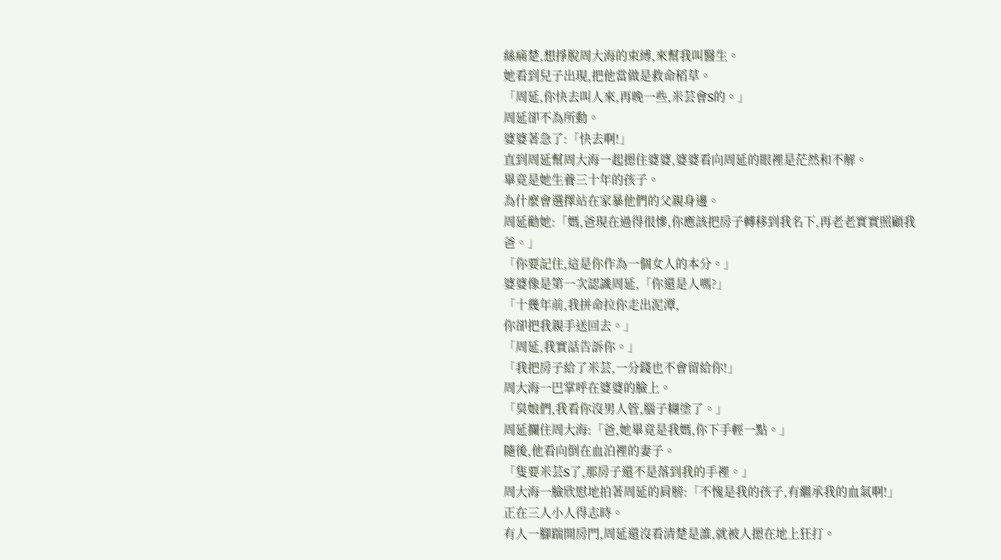絲痛楚,想掙脫周大海的束縛,來幫我叫醫生。
她看到兒子出現,把他當做是救命稻草。
「周延,你快去叫人來,再晚一些,米芸會S的。」
周延卻不為所動。
婆婆著急了:「快去啊!」
直到周延幫周大海一起摁住婆婆,婆婆看向周延的眼裡是茫然和不解。
畢竟是她生養三十年的孩子。
為什麼會選擇站在家暴他們的父親身邊。
周延勸她:「媽,爸現在過得很慘,你應該把房子轉移到我名下,再老老實實照顧我爸。」
「你要記住,這是你作為一個女人的本分。」
婆婆像是第一次認識周延,「你還是人嗎?」
「十幾年前,我拼命拉你走出泥潭,
你卻把我親手送回去。」
「周延,我實話告訴你。」
「我把房子給了米芸,一分錢也不會留給你!」
周大海一巴掌呼在婆婆的臉上。
「臭娘們,我看你沒男人管,腦子糊塗了。」
周延攔住周大海:「爸,她畢竟是我媽,你下手輕一點。」
隨後,他看向倒在血泊裡的妻子。
「隻要米芸S了,那房子還不是落到我的手裡。」
周大海一臉欣慰地拍著周延的肩膀:「不愧是我的孩子,有繼承我的血氣啊!」
正在三人小人得志時。
有人一腳踹開房門,周延還沒看清楚是誰,就被人摁在地上狂打。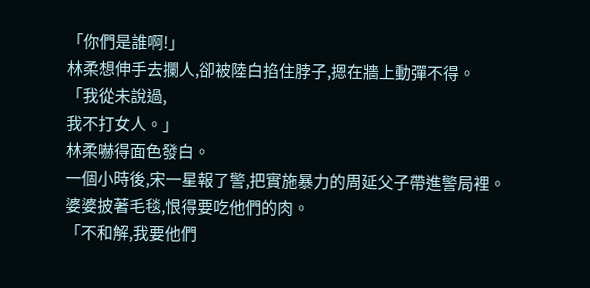「你們是誰啊!」
林柔想伸手去攔人,卻被陸白掐住脖子,摁在牆上動彈不得。
「我從未說過,
我不打女人。」
林柔嚇得面色發白。
一個小時後,宋一星報了警,把實施暴力的周延父子帶進警局裡。
婆婆披著毛毯,恨得要吃他們的肉。
「不和解,我要他們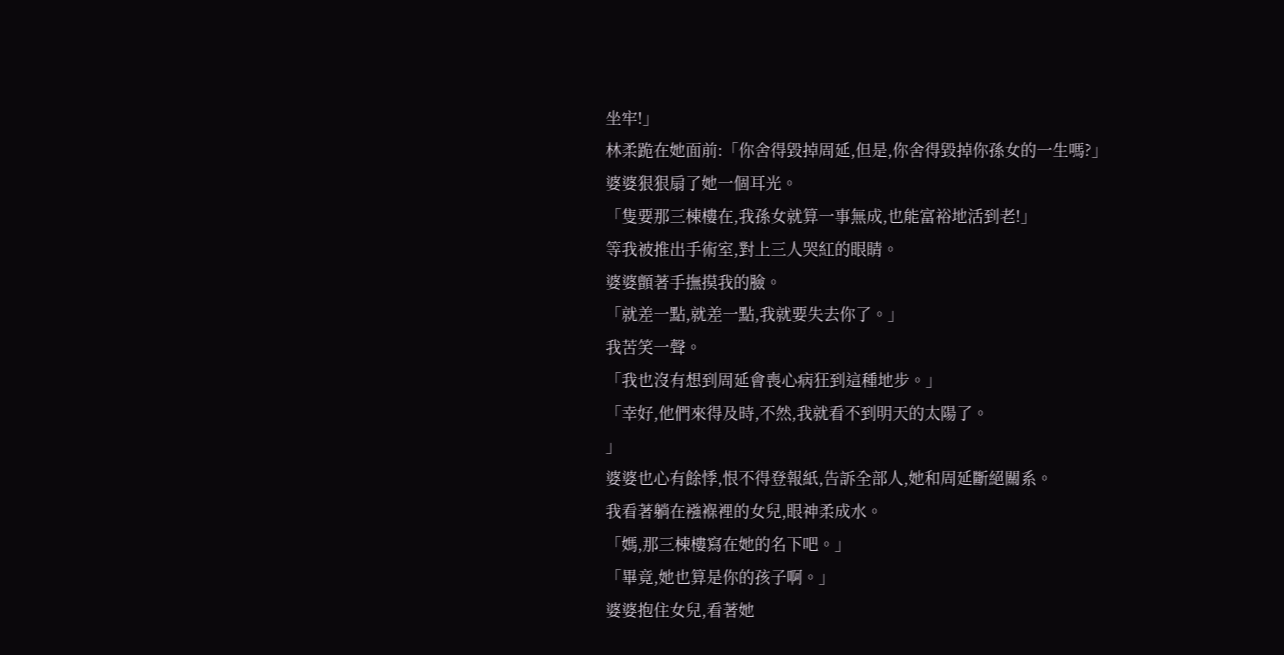坐牢!」
林柔跪在她面前:「你舍得毀掉周延,但是,你舍得毀掉你孫女的一生嗎?」
婆婆狠狠扇了她一個耳光。
「隻要那三棟樓在,我孫女就算一事無成,也能富裕地活到老!」
等我被推出手術室,對上三人哭紅的眼睛。
婆婆顫著手撫摸我的臉。
「就差一點,就差一點,我就要失去你了。」
我苦笑一聲。
「我也沒有想到周延會喪心病狂到這種地步。」
「幸好,他們來得及時,不然,我就看不到明天的太陽了。
」
婆婆也心有餘悸,恨不得登報紙,告訴全部人,她和周延斷絕關系。
我看著躺在襁褓裡的女兒,眼神柔成水。
「媽,那三棟樓寫在她的名下吧。」
「畢竟,她也算是你的孩子啊。」
婆婆抱住女兒,看著她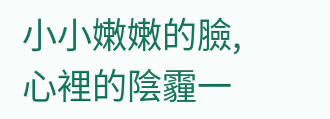小小嫩嫩的臉,心裡的陰霾一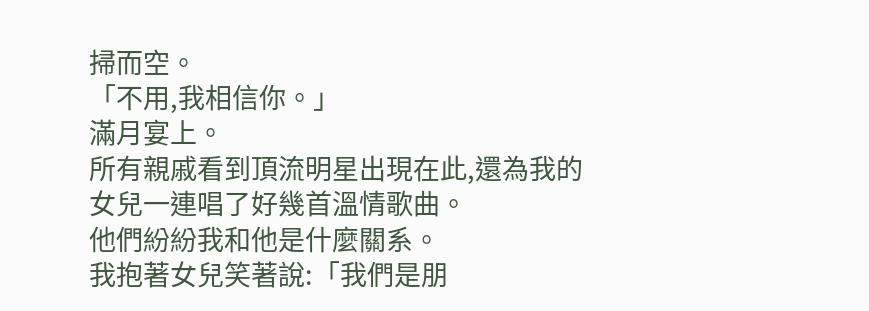掃而空。
「不用,我相信你。」
滿月宴上。
所有親戚看到頂流明星出現在此,還為我的女兒一連唱了好幾首溫情歌曲。
他們紛紛我和他是什麼關系。
我抱著女兒笑著說:「我們是朋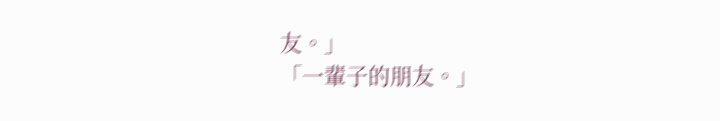友。」
「一輩子的朋友。」